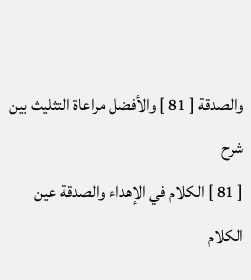والصدقة [ 81 ] والأفضل مراعاة التثليث بين
شرح
[ 81 ] الكلام في الإهداء والصدقة عين الكلام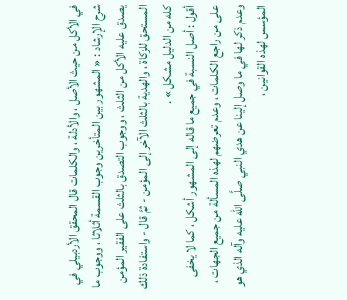في الأكل من حيث الأصل ، والأدلة ، والكلمات قال المحقق الأردبيلي في شرح الإرشاد : « المشهور بين المتأخرين وجوب القسمة أثلاثا ، ووجوب ما يصدق عليه الأكل من الثلث ، ووجوب التصدق بالثلث على الفقير المؤمن المستحق للزكاة ، والهدية بالثلث الآخر إلى المؤمن - ثمَّ قال - واستفادة ذلك كله من الدليل مشكل » .
أقول : أصل النسبة في جميع ما قاله إلى المشهور أشكل ، كما لا يخفى على من راجع الكلمات ، وعدم تعرضهم لهذه المسألة من جميع الجهات ، وعدم ذكر لها في ما وصل إلينا عن هدي النبي صلَّى الله عليه وآله الذي هو المؤسس لهذه القوانين ،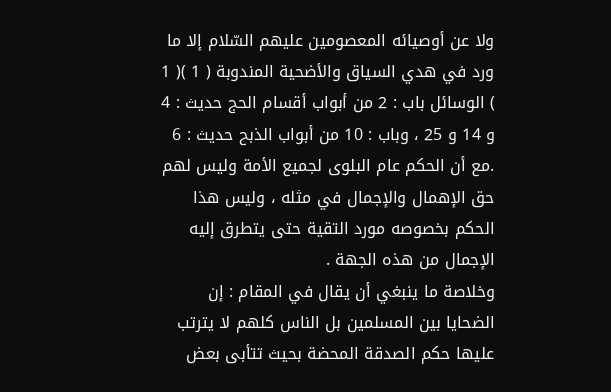ولا عن أوصيائه المعصومين عليهم السّلام إلا ما ورد في هدي السياق والأضحية المندوبة ( 1 )( 1 ) الوسائل باب : 2 من أبواب أقسام الحج حديث : 4 و 14 و 25 ، وباب : 10 من أبواب الذبح حديث : 6 .مع أن الحكم عام البلوى لجميع الأمة وليس لهم حق الإهمال والإجمال في مثله ، وليس هذا الحكم بخصوصه مورد التقية حتى يتطرق إليه الإجمال من هذه الجهة .
وخلاصة ما ينبغي أن يقال في المقام : إن الضحايا بين المسلمين بل الناس كلهم لا يترتب عليها حكم الصدقة المحضة بحيث تتأبى بعض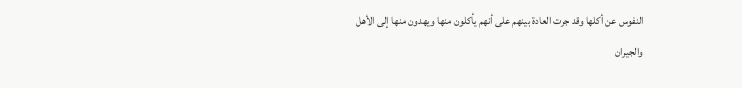النفوس عن أكلها وقد جرت العادة بينهم على أنهم يأكلون منها ويهدون منها إلى الأهل والجيران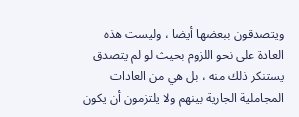ويتصدقون ببعضها أيضا ، وليست هذه العادة على نحو اللزوم بحيث لو لم يتصدق يستنكر ذلك منه ، بل هي من العادات المجاملية الجارية بينهم ولا يلتزمون أن يكون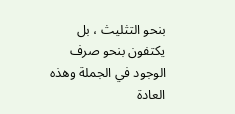بنحو التثليث ، بل يكتفون بنحو صرف الوجود في الجملة وهذه العادة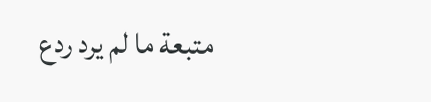متبعة ما لم يرد ردع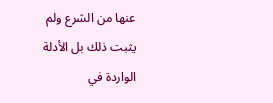عنها من الشرع ولم يثبت ذلك بل الأدلة الواردة في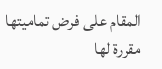المقام على فرض تماميتها مقررة لها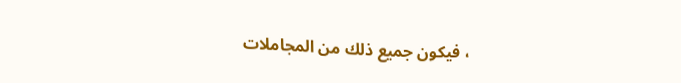، فيكون جميع ذلك من المجاملات